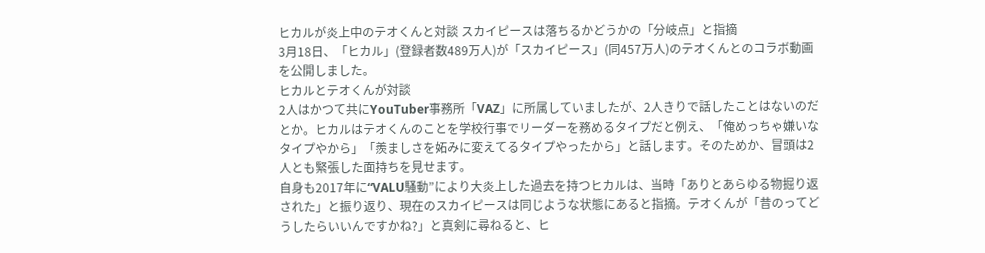ヒカルが炎上中のテオくんと対談 スカイピースは落ちるかどうかの「分岐点」と指摘
3月18日、「ヒカル」(登録者数489万人)が「スカイピース」(同457万人)のテオくんとのコラボ動画を公開しました。
ヒカルとテオくんが対談
2人はかつて共にYouTuber事務所「VAZ」に所属していましたが、2人きりで話したことはないのだとか。ヒカルはテオくんのことを学校行事でリーダーを務めるタイプだと例え、「俺めっちゃ嫌いなタイプやから」「羨ましさを妬みに変えてるタイプやったから」と話します。そのためか、冒頭は2人とも緊張した面持ちを見せます。
自身も2017年に“VALU騒動”により大炎上した過去を持つヒカルは、当時「ありとあらゆる物掘り返された」と振り返り、現在のスカイピースは同じような状態にあると指摘。テオくんが「昔のってどうしたらいいんですかね?」と真剣に尋ねると、ヒ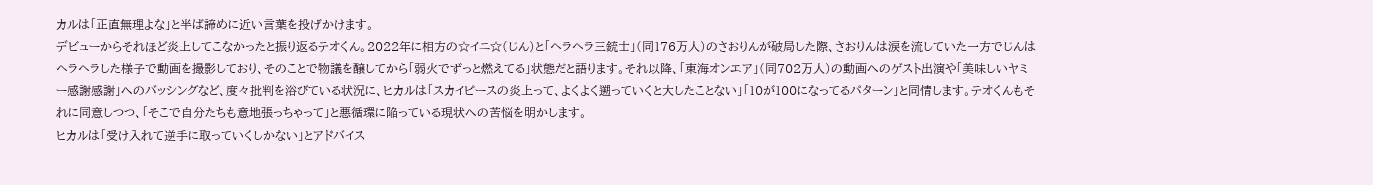カルは「正直無理よな」と半ば諦めに近い言葉を投げかけます。
デビューからそれほど炎上してこなかったと振り返るテオくん。2022年に相方の☆イニ☆(じん)と「ヘラヘラ三銃士」(同176万人)のさおりんが破局した際、さおりんは涙を流していた一方でじんはヘラヘラした様子で動画を撮影しており、そのことで物議を醸してから「弱火でずっと燃えてる」状態だと語ります。それ以降、「東海オンエア」(同702万人)の動画へのゲスト出演や「美味しいヤミー感謝感謝」へのバッシングなど、度々批判を浴びている状況に、ヒカルは「スカイピースの炎上って、よくよく遡っていくと大したことない」「10が100になってるパターン」と同情します。テオくんもそれに同意しつつ、「そこで自分たちも意地張っちゃって」と悪循環に陥っている現状への苦悩を明かします。
ヒカルは「受け入れて逆手に取っていくしかない」とアドバイス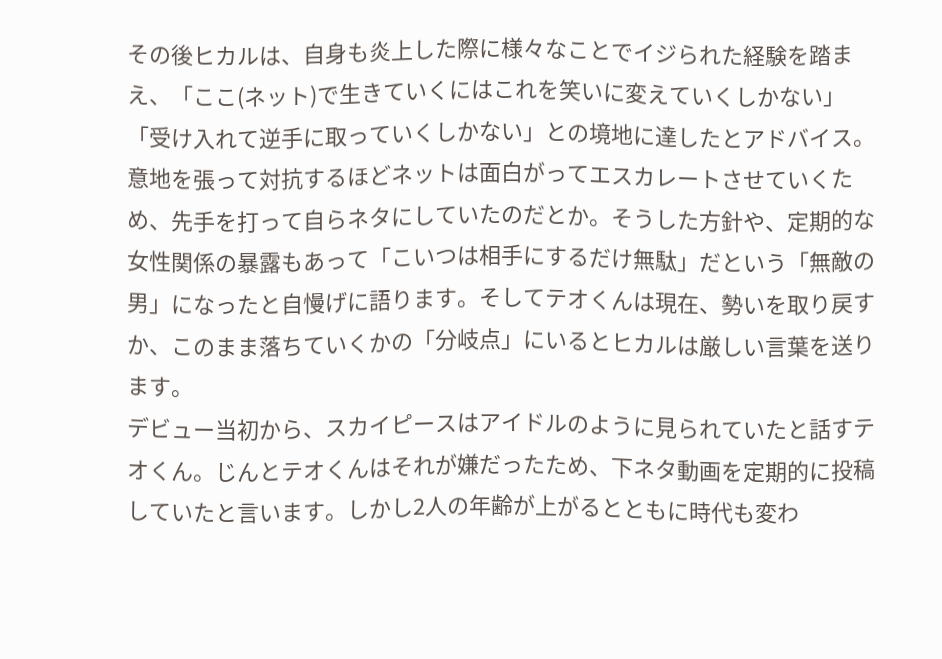その後ヒカルは、自身も炎上した際に様々なことでイジられた経験を踏まえ、「ここ(ネット)で生きていくにはこれを笑いに変えていくしかない」「受け入れて逆手に取っていくしかない」との境地に達したとアドバイス。意地を張って対抗するほどネットは面白がってエスカレートさせていくため、先手を打って自らネタにしていたのだとか。そうした方針や、定期的な女性関係の暴露もあって「こいつは相手にするだけ無駄」だという「無敵の男」になったと自慢げに語ります。そしてテオくんは現在、勢いを取り戻すか、このまま落ちていくかの「分岐点」にいるとヒカルは厳しい言葉を送ります。
デビュー当初から、スカイピースはアイドルのように見られていたと話すテオくん。じんとテオくんはそれが嫌だったため、下ネタ動画を定期的に投稿していたと言います。しかし2人の年齢が上がるとともに時代も変わ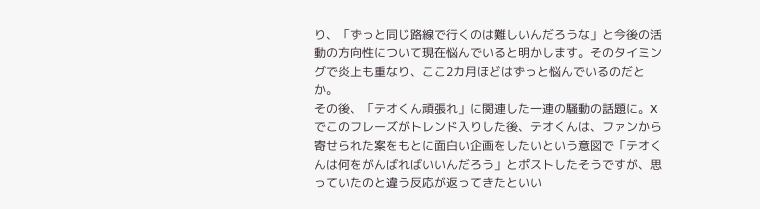り、「ずっと同じ路線で行くのは難しいんだろうな」と今後の活動の方向性について現在悩んでいると明かします。そのタイミングで炎上も重なり、ここ2カ月ほどはずっと悩んでいるのだとか。
その後、「テオくん頑張れ」に関連した一連の騒動の話題に。Xでこのフレーズがトレンド入りした後、テオくんは、ファンから寄せられた案をもとに面白い企画をしたいという意図で「テオくんは何をがんばればいいんだろう」とポストしたそうですが、思っていたのと違う反応が返ってきたといい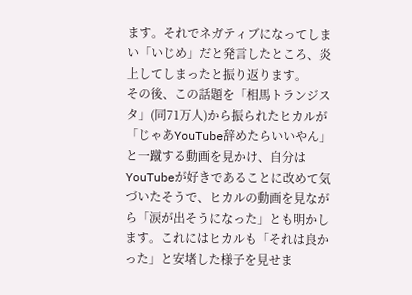ます。それでネガティブになってしまい「いじめ」だと発言したところ、炎上してしまったと振り返ります。
その後、この話題を「相馬トランジスタ」(同71万人)から振られたヒカルが「じゃあYouTube辞めたらいいやん」と一蹴する動画を見かけ、自分はYouTubeが好きであることに改めて気づいたそうで、ヒカルの動画を見ながら「涙が出そうになった」とも明かします。これにはヒカルも「それは良かった」と安堵した様子を見せま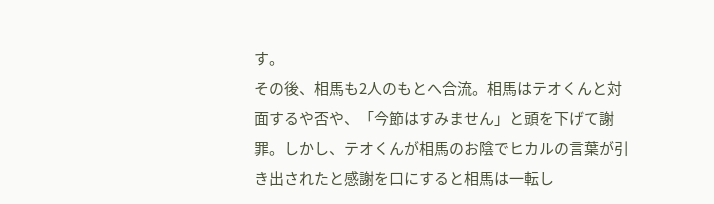す。
その後、相馬も2人のもとへ合流。相馬はテオくんと対面するや否や、「今節はすみません」と頭を下げて謝罪。しかし、テオくんが相馬のお陰でヒカルの言葉が引き出されたと感謝を口にすると相馬は一転し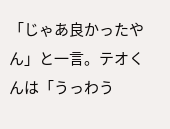「じゃあ良かったやん」と一言。テオくんは「うっわう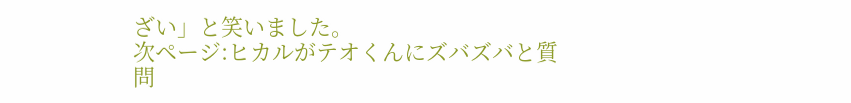ざい」と笑いました。
次ページ:ヒカルがテオくんにズバズバと質問